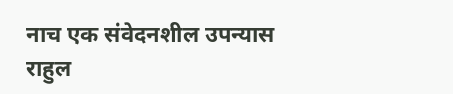नाच एक संवेदनशील उपन्यास
राहुल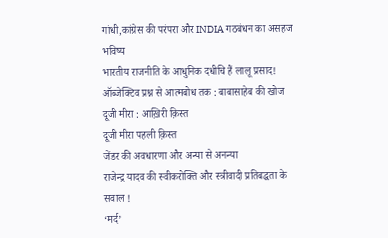गांधी,कांग्रेस की परंपरा और INDIA गठबंधन का असहज भविष्य
भारतीय राजनीति के आधुनिक दधीचि हैं लालू प्रसाद!
ऑब्जेक्टिव प्रश्न से आत्मबोध तक : बाबासाहेब की खोज
दूजी मीरा : आख़िरी क़िस्त
दूजी मीरा पहली क़िस्त
जेंडर की अवधारणा और अन्या से अनन्या
राजेन्द्र यादव की स्वीकरोक्ति और स्त्रीवादी प्रतिबद्धता के सवाल !
‘मर्द’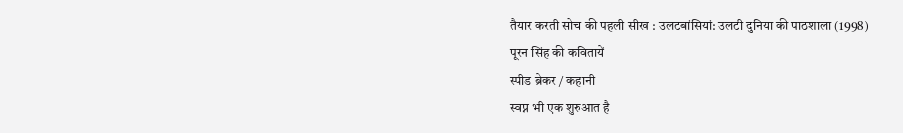तैयार करती सोच की पहली सीख : उलटबांसियां: उलटी दुनिया की पाठशाला (1998)
पूरन सिंह की कवितायें
स्पीड ब्रेकर / कहानी
स्वप्न भी एक शुरुआत है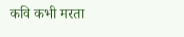कवि कभी मरता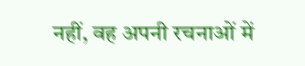नहीं, वह अपनी रचनाओं में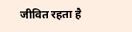जीवित रहता है